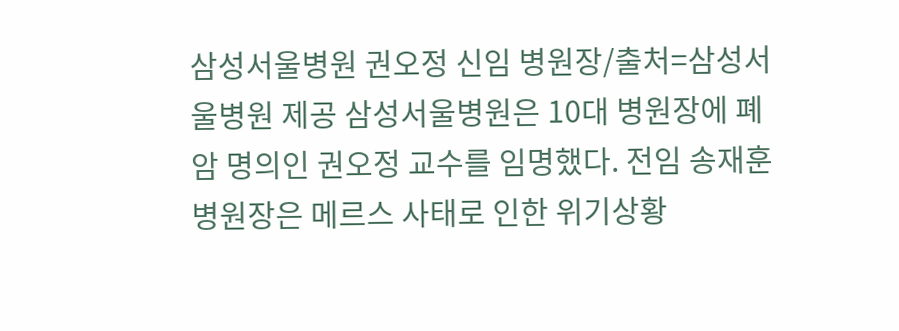삼성서울병원 권오정 신임 병원장/출처=삼성서울병원 제공 삼성서울병원은 10대 병원장에 폐암 명의인 권오정 교수를 임명했다. 전임 송재훈 병원장은 메르스 사태로 인한 위기상황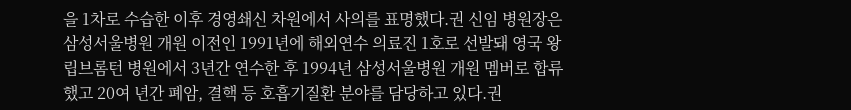을 1차로 수습한 이후 경영쇄신 차원에서 사의를 표명했다.권 신임 병원장은 삼성서울병원 개원 이전인 1991년에 해외연수 의료진 1호로 선발돼 영국 왕립브롬턴 병원에서 3년간 연수한 후 1994년 삼성서울병원 개원 멤버로 합류했고 20여 년간 폐암, 결핵 등 호흡기질환 분야를 담당하고 있다.권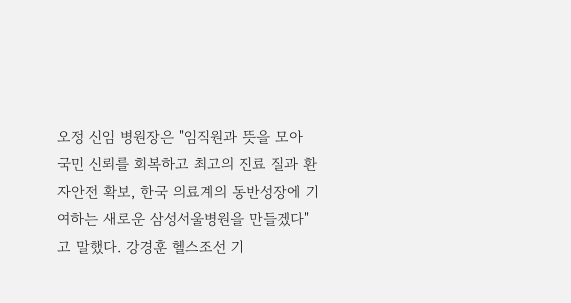오정 신임 병원장은 "임직원과 뜻을 모아 국민 신뢰를 회복하고 최고의 진료 질과 환자안전 확보, 한국 의료계의 동반성장에 기여하는 새로운 삼성서울병원을 만들겠다"고 말했다. 강경훈 헬스조선 기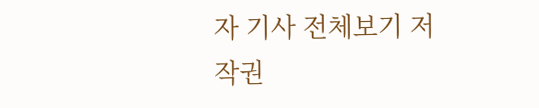자 기사 전체보기 저작권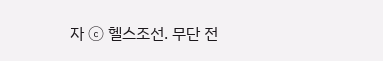자 ⓒ 헬스조선. 무단 전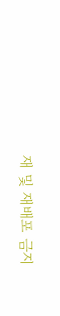재 및 재배포 금지